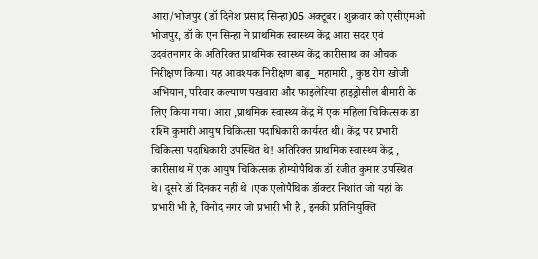आरा/भोजपुर (डॉ दिनेश प्रसाद सिन्हा)05 अक्टूबर। शुक्रवार को एसीएमओ भोजपुर, डॉ के एन सिन्हा ने प्राथमिक स्वास्थ्य केंद्र आरा सदर एवं उदवंतनागर के अतिरिक्त प्राथमिक स्वास्थ्य केंद्र कारीसाथ का औचक निरीक्षण किया। यह आवश्यक निरीक्षण बाढ़_ महामारी , कुष्ठ रोग खोजी अभियान, परिवार कल्याण पखवारा और फाइलेरिया हाइड्रोसील बीमारी के लिए किया गया। आरा ,प्राथमिक स्वास्थ्य केंद्र में एक महिला चिकित्सक डा रश्मि कुमारी आयुष चिकित्सा पदाधिकारी कार्यरत थी। केंद्र पर प्रभारी चिकित्सा पदाधिकारी उपस्थित थे! अतिरिक्त प्राथमिक स्वास्थ्य केंद्र , कारीसाथ में एक आयुष चिकित्सक होम्योपैथिक डॉ रंजीत कुमार उपस्थित थे। दूसरे डॉ दिनकर नहीं थे ।एक एलोपैथिक डॉक्टर निशांत जो यहां के प्रभारी भी है, विनोद नगर जो प्रभारी भी है , इनकी प्रतिनियुक्ति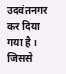उदवंतनगर कर दिया गया है । जिससे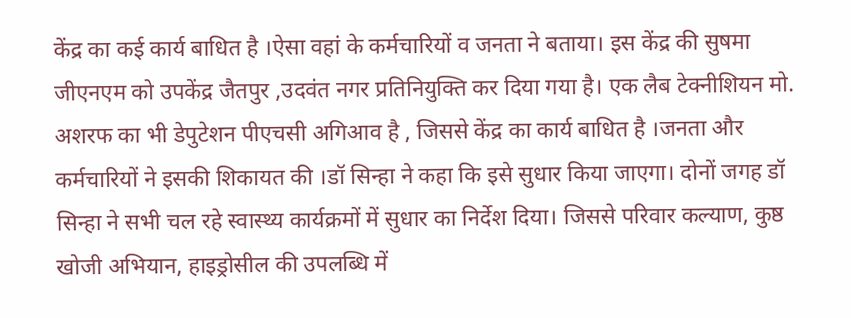केंद्र का कई कार्य बाधित है ।ऐसा वहां के कर्मचारियों व जनता ने बताया। इस केंद्र की सुषमा जीएनएम को उपकेंद्र जैतपुर ,उदवंत नगर प्रतिनियुक्ति कर दिया गया है। एक लैब टेक्नीशियन मो. अशरफ का भी डेपुटेशन पीएचसी अगिआव है , जिससे केंद्र का कार्य बाधित है ।जनता और कर्मचारियों ने इसकी शिकायत की ।डॉ सिन्हा ने कहा कि इसे सुधार किया जाएगा। दोनों जगह डॉ सिन्हा ने सभी चल रहे स्वास्थ्य कार्यक्रमों में सुधार का निर्देश दिया। जिससे परिवार कल्याण, कुष्ठ खोजी अभियान, हाइड्रोसील की उपलब्धि में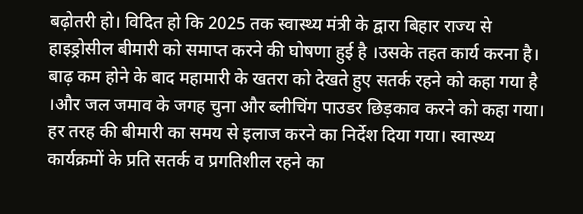बढ़ोतरी हो। विदित हो कि 2025 तक स्वास्थ्य मंत्री के द्वारा बिहार राज्य से हाइड्रोसील बीमारी को समाप्त करने की घोषणा हुई है ।उसके तहत कार्य करना है। बाढ़ कम होने के बाद महामारी के खतरा को देखते हुए सतर्क रहने को कहा गया है ।और जल जमाव के जगह चुना और ब्लीचिंग पाउडर छिड़काव करने को कहा गया। हर तरह की बीमारी का समय से इलाज करने का निर्देश दिया गया। स्वास्थ्य कार्यक्रमों के प्रति सतर्क व प्रगतिशील रहने का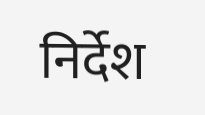निर्देश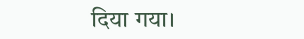दिया गया।